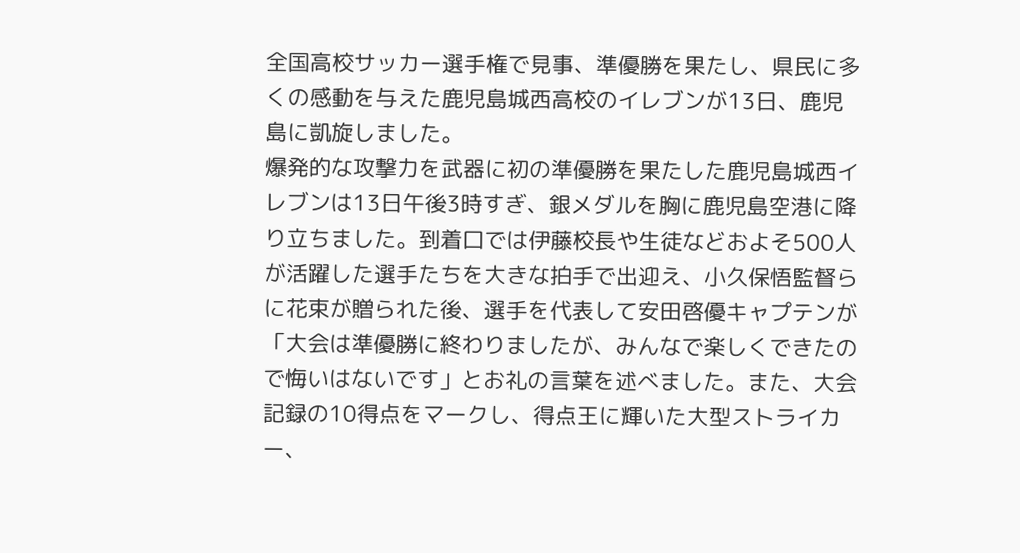全国高校サッカー選手権で見事、準優勝を果たし、県民に多くの感動を与えた鹿児島城西高校のイレブンが13日、鹿児島に凱旋しました。
爆発的な攻撃力を武器に初の準優勝を果たした鹿児島城西イレブンは13日午後3時すぎ、銀メダルを胸に鹿児島空港に降り立ちました。到着口では伊藤校長や生徒などおよそ500人が活躍した選手たちを大きな拍手で出迎え、小久保悟監督らに花束が贈られた後、選手を代表して安田啓優キャプテンが「大会は準優勝に終わりましたが、みんなで楽しくできたので悔いはないです」とお礼の言葉を述べました。また、大会記録の10得点をマークし、得点王に輝いた大型ストライカー、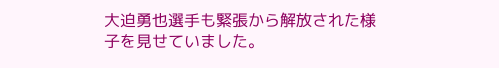大迫勇也選手も緊張から解放された様子を見せていました。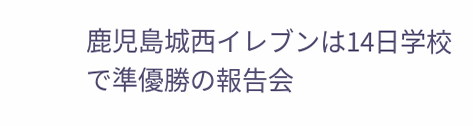鹿児島城西イレブンは14日学校で準優勝の報告会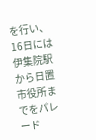を行い、16日には伊集院駅から日置市役所までをパレード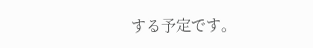する予定です。